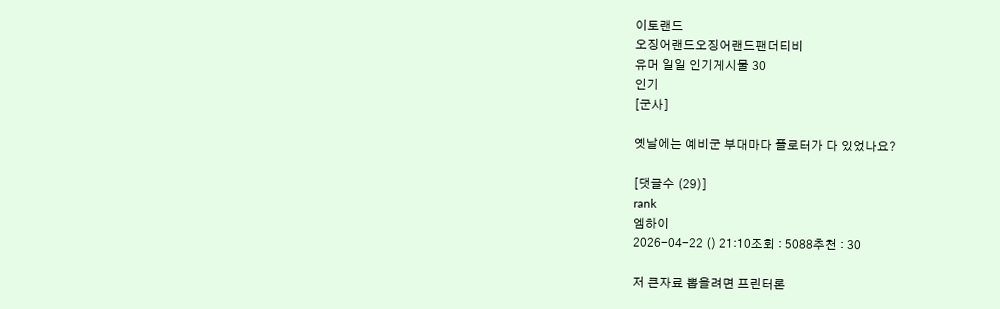이토랜드
오징어랜드오징어랜드팬더티비
유머 일일 인기게시물 30
인기
[군사]

옛날에는 예비군 부대마다 플로터가 다 있었나요?

[댓글수 (29)]
rank
엠하이
2026-04-22 () 21:10조회 : 5088추천 : 30

저 큰자료 뽑을려면 프린터론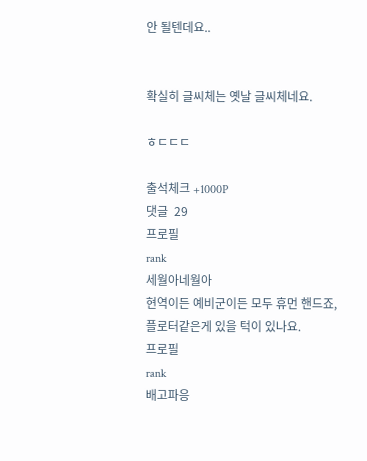안 될텐데요..


확실히 글씨체는 옛날 글씨체네요.

ㅎㄷㄷㄷ

출석체크 +1000P
댓글  29
프로필
rank
세월아네월아
현역이든 예비군이든 모두 휴먼 핸드죠, 플로터같은게 있을 턱이 있나요.
프로필
rank
배고파응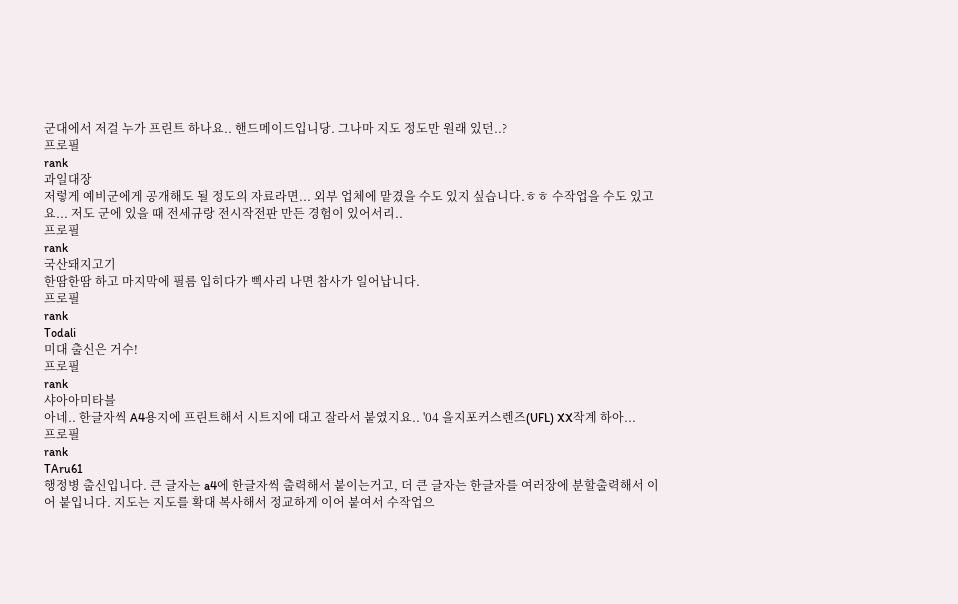군대에서 저걸 누가 프린트 하나요.. 핸드메이드입니당. 그나마 지도 정도만 원래 있던..?
프로필
rank
과일대장
저렇게 예비군에게 공개해도 될 정도의 자료라면... 외부 업체에 맡겼을 수도 있지 싶습니다.ㅎㅎ 수작업을 수도 있고요... 저도 군에 있을 때 전세규랑 전시작전판 만든 경험이 있어서리..
프로필
rank
국산돼지고기
한땀한땀 하고 마지막에 필름 입히다가 삑사리 나면 참사가 일어납니다.
프로필
rank
Todali
미대 출신은 거수!
프로필
rank
샤아아미타블
아네.. 한글자씩 A4용지에 프린트해서 시트지에 대고 잘라서 붙였지요.. '04 을지포커스렌즈(UFL) XX작계 하아...
프로필
rank
TAru61
행정병 출신입니다. 큰 글자는 a4에 한글자씩 출력해서 붙이는거고, 더 큰 글자는 한글자를 여러장에 분할출력해서 이어 붙입니다. 지도는 지도를 확대 복사해서 정교하게 이어 붙여서 수작업으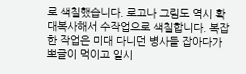로 색칠했습니다. 로고나 그림도 역시 확대복사해서 수작업으로 색칠합니다. 복잡한 작업은 미대 다니던 병사들 잡아다가 뽀글이 먹이고 일시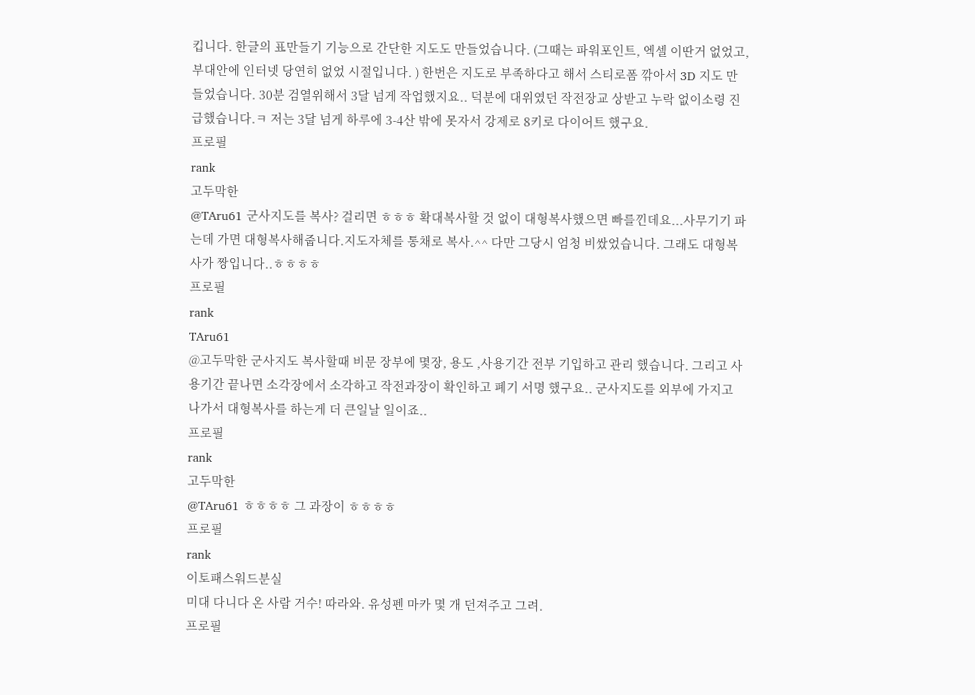킵니다. 한글의 표만들기 기능으로 간단한 지도도 만들었습니다. (그때는 파워포인트, 엑셀 이딴거 없었고, 부대안에 인터넷 당연히 없었 시절입니다. ) 한번은 지도로 부족하다고 해서 스티로폼 깎아서 3D 지도 만들었습니다. 30분 검열위해서 3달 넘게 작업했지요.. 덕분에 대위였던 작전장교 상받고 누락 없이소령 진급했습니다.ㅋ 저는 3달 넘게 하루에 3-4산 밖에 못자서 강제로 8키로 다이어트 했구요.
프로필
rank
고두막한
@TAru61 군사지도를 복사? 걸리면 ㅎㅎㅎ 확대복사할 것 없이 대형복사했으면 빠를낀데요...사무기기 파는데 가면 대형복사해줍니다.지도자체를 통채로 복사.^^ 다만 그당시 엄청 비쌌었습니다. 그래도 대형복사가 짱입니다..ㅎㅎㅎㅎ
프로필
rank
TAru61
@고두막한 군사지도 복사할때 비문 장부에 몇장, 용도 ,사용기간 전부 기입하고 관리 했습니다. 그리고 사용기간 끝나면 소각장에서 소각하고 작전과장이 확인하고 폐기 서명 했구요.. 군사지도를 외부에 가지고 나가서 대형복사를 하는게 더 큰일날 일이죠..
프로필
rank
고두막한
@TAru61 ㅎㅎㅎㅎ 그 과장이 ㅎㅎㅎㅎ
프로필
rank
이토패스워드분실
미대 다니다 온 사람 거수! 따라와. 유성펜 마카 몇 개 던져주고 그려.
프로필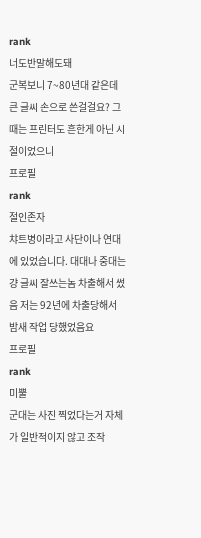rank
너도반말해도돼
군복보니 7~80년대 같은데 큰 글씨 손으로 쓴걸걸요? 그때는 프린터도 흔한게 아닌 시절이었으니
프로필
rank
절인존자
챠트병이라고 사단이나 연대에 있었습니다. 대대나 중대는 걍 글씨 잘쓰는놈 차출해서 썼음 저는 92년에 차출당해서 밤새 작업 당했었음요
프로필
rank
미뿔
군대는 사진 찍었다는거 자체가 일반적이지 않고 조작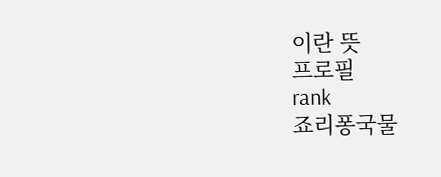이란 뜻
프로필
rank
죠리퐁국물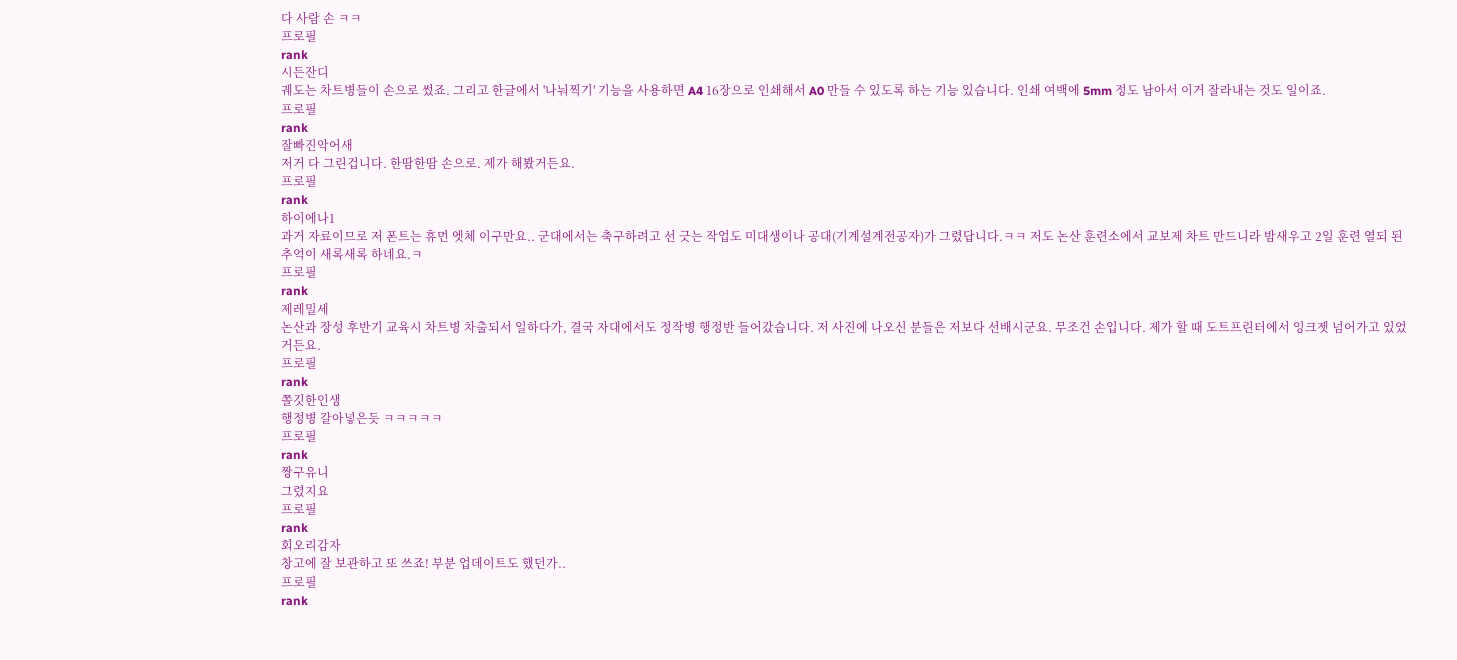다 사람 손 ㅋㅋ
프로필
rank
시든잔디
궤도는 차트병들이 손으로 썼죠. 그리고 한글에서 '나눠찍기' 기능을 사용하면 A4 16장으로 인쇄해서 A0 만들 수 있도록 하는 기능 있습니다. 인쇄 여백에 5mm 정도 남아서 이거 잘라내는 것도 일이죠.
프로필
rank
잘빠진악어새
저거 다 그린겁니다. 한땀한땀 손으로. 제가 해봤거든요.
프로필
rank
하이에나1
과거 자료이므로 저 폰트는 휴먼 엣체 이구만요.. 군대에서는 축구하려고 선 긋는 작업도 미대생이나 공대(기계설계전공자)가 그렸답니다.ㅋㅋ 저도 논산 훈련소에서 교보제 차트 만드니라 밤새우고 2일 훈련 열되 된 추억이 새록새록 하네요.ㅋ
프로필
rank
제레밀세
논산과 장성 후반기 교육시 차트병 차출되서 일하다가, 결국 자대에서도 정작병 행정반 들어갔습니다. 저 사진에 나오신 분들은 저보다 선배시군요. 무조건 손입니다. 제가 할 때 도트프린터에서 잉크젯 넘어가고 있었거든요.
프로필
rank
쫄깃한인생
행정병 갈아넣은듯 ㅋㅋㅋㅋㅋ
프로필
rank
짱구유니
그렸지요
프로필
rank
회오리감자
창고에 잘 보관하고 또 쓰죠! 부분 업데이트도 했던가..
프로필
rank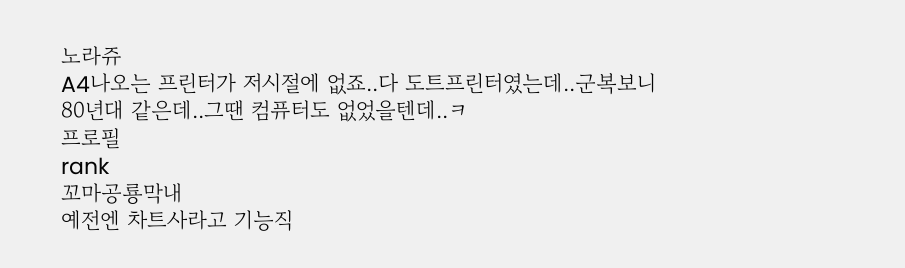노라쥬
A4나오는 프린터가 저시절에 없죠..다 도트프린터였는데..군복보니80년대 같은데..그땐 컴퓨터도 없었을텐데..ㅋ
프로필
rank
꼬마공룡막내
예전엔 차트사라고 기능직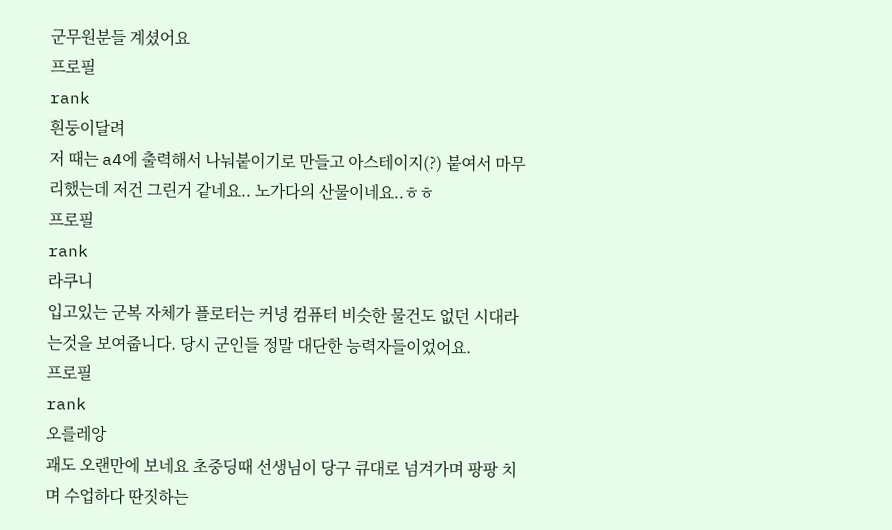군무원분들 계셨어요
프로필
rank
흰둥이달려
저 때는 a4에 출력해서 나눠붙이기로 만들고 아스테이지(?) 붙여서 마무리했는데 저건 그린거 같네요.. 노가다의 산물이네요..ㅎㅎ
프로필
rank
라쿠니
입고있는 군복 자체가 플로터는 커녕 컴퓨터 비슷한 물건도 없던 시대라는것을 보여줍니다. 당시 군인들 정말 대단한 능력자들이었어요.
프로필
rank
오를레앙
괘도 오랜만에 보네요 초중딩때 선생님이 당구 큐대로 넘겨가며 팡팡 치며 수업하다 딴짓하는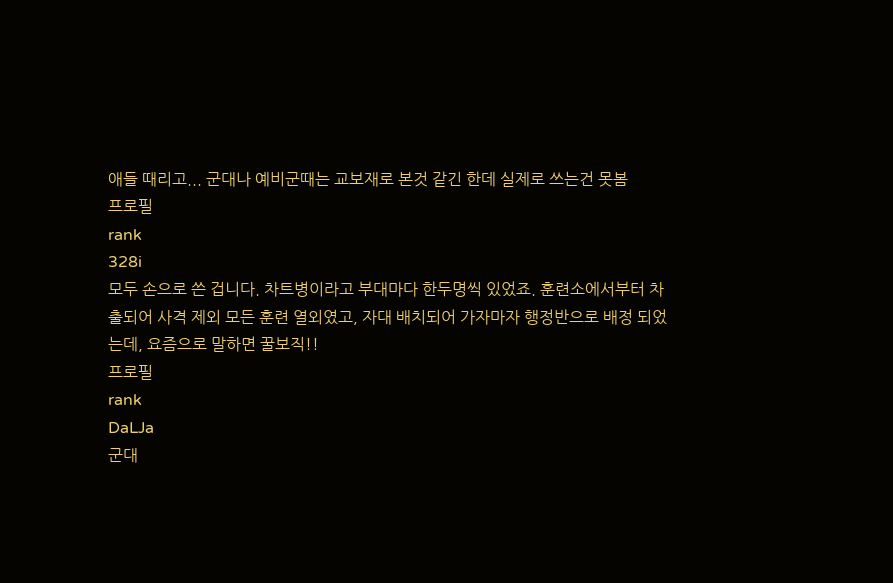애들 때리고... 군대나 예비군때는 교보재로 본것 같긴 한데 실제로 쓰는건 못봄
프로필
rank
328i
모두 손으로 쓴 겁니다. 차트병이라고 부대마다 한두명씩 있었죠. 훈련소에서부터 차출되어 사격 제외 모든 훈련 열외였고, 자대 배치되어 가자마자 행정반으로 배정 되었는데, 요즘으로 말하면 꿀보직!!
프로필
rank
DaLJa
군대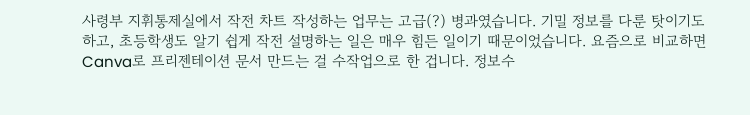사령부 지휘통제실에서 작전 차트 작성하는 업무는 고급(?) 병과였습니다. 기밀 정보를 다룬 탓이기도 하고, 초등학생도 알기 쉽게 작전 설명하는 일은 매우 힘든 일이기 때문이었습니다. 요즘으로 비교하면 Canva로 프리젠테이션 문서 만드는 걸 수작업으로 한 겁니다. 정보수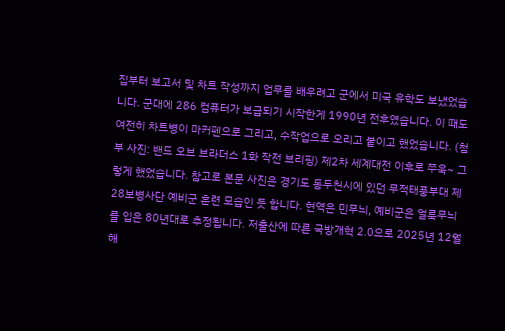집부터 보고서 및 차트 작성까지 업무를 배우려고 군에서 미국 유학도 보냈었습니다. 군대에 286 컴퓨터가 보급되기 시작한게 1990년 전후였습니다. 이 때도 여전히 차트병이 마커펜으로 그리고, 수작업으로 오리고 붙이고 했었습니다. (첨부 사진: 밴드 오브 브라더스 1화 작전 브리핑) 제2차 세계대전 이후로 쭈욱~ 그렇게 했었습니다. 참고로 본문 사진은 경기도 동두천시에 있던 무적태풍부대 제28보병사단 예비군 훈련 모습인 듯 합니다. 현역은 민무늬, 예비군은 얼룩무늬를 입은 80년대로 추정됩니다. 저출산에 따른 국방개혁 2.0으로 2025년 12월 해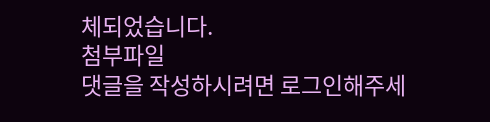체되었습니다.
첨부파일
댓글을 작성하시려면 로그인해주세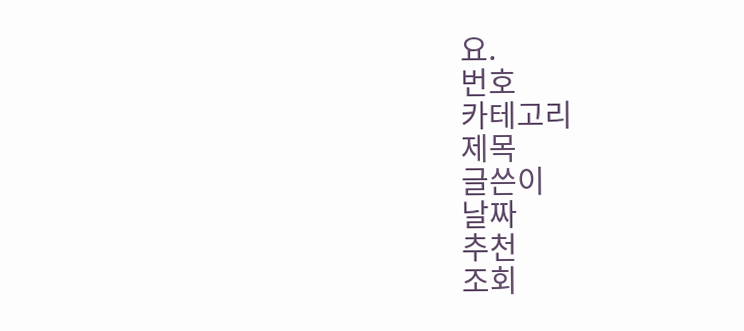요.
번호
카테고리
제목
글쓴이
날짜
추천
조회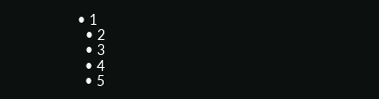• 1
  • 2
  • 3
  • 4
  • 5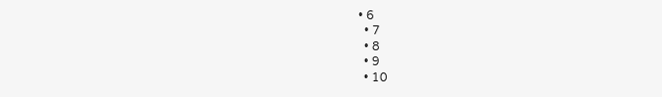• 6
  • 7
  • 8
  • 9
  • 10